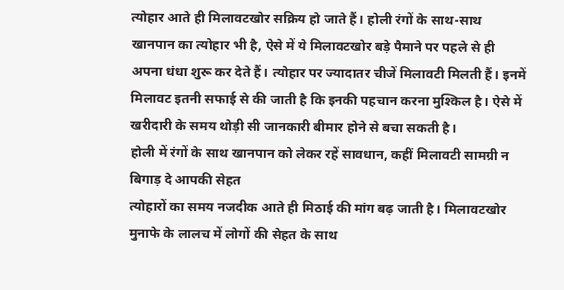त्योहार आते ही मिलावटखोर सक्रिय हो जाते हैं। होली रंगों के साथ-साथ खानपान का त्योहार भी है, ऐसे में ये मिलावटखोर बड़े पैमाने पर पहले से ही अपना धंधा शुरू कर देते हैं। त्योहार पर ज्यादातर चीजें मिलावटी मिलती हैं। इनमें मिलावट इतनी सफाई से की जाती है कि इनकी पहचान करना मुश्किल है। ऐसे में खरीदारी के समय थोड़ी सी जानकारी बीमार होने से बचा सकती है।
होली में रंगों के साथ खानपान को लेकर रहें सावधान, कहीं मिलावटी सामग्री न बिगाड़ दे आपकी सेहत
त्योहारों का समय नजदीक आते ही मिठाई की मांग बढ़ जाती है। मिलावटखोर मुनाफे के लालच में लोगों की सेहत के साथ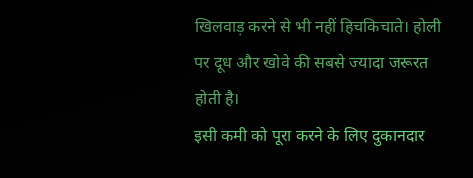खिलवाड़ करने से भी नहीं हिचकिचाते। होली पर दूध और खोवे की सबसे ज्यादा जरूरत होती है।
इसी कमी को पूरा करने के लिए दुकानदार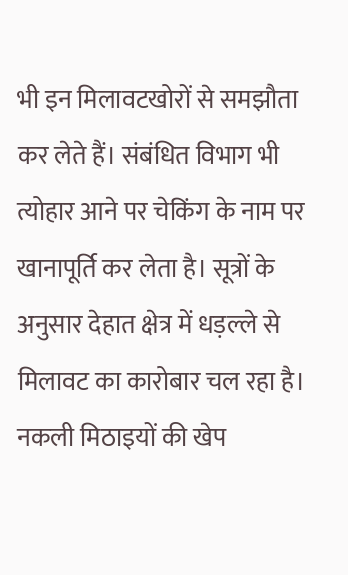भी इन मिलावटखोरों से समझौता कर लेते हैं। संबंधित विभाग भी त्योहार आने पर चेकिंग के नाम पर खानापूर्ति कर लेता है। सूत्रों के अनुसार देहात क्षेत्र में धड़ल्ले से मिलावट का कारोबार चल रहा है। नकली मिठाइयों की खेप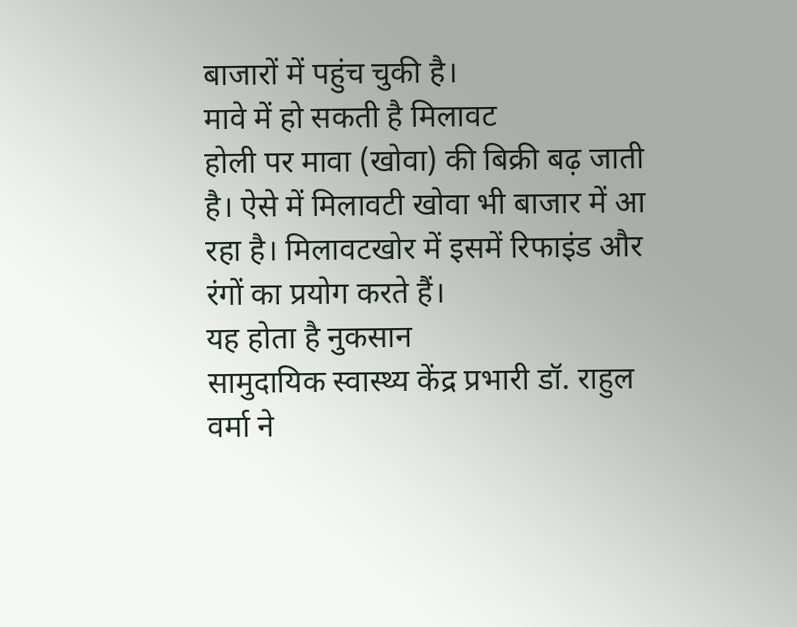बाजारों में पहुंच चुकी है।
मावे में हो सकती है मिलावट
होली पर मावा (खोवा) की बिक्री बढ़ जाती है। ऐसे में मिलावटी खोवा भी बाजार में आ रहा है। मिलावटखोर में इसमें रिफाइंड और रंगों का प्रयोग करते हैं।
यह होता है नुकसान
सामुदायिक स्वास्थ्य केंद्र प्रभारी डॉ. राहुल वर्मा ने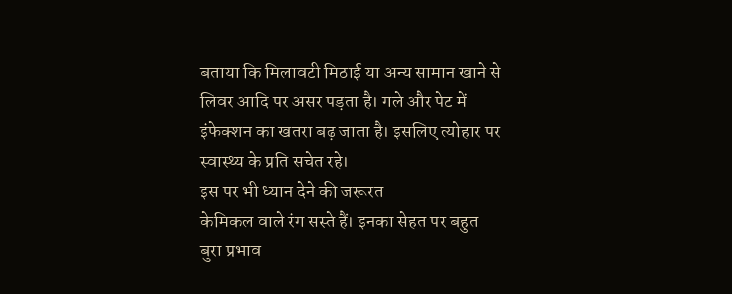बताया कि मिलावटी मिठाई या अन्य सामान खाने से लिवर आदि पर असर पड़ता है। गले और पेट में इंफेक्शन का खतरा बढ़ जाता है। इसलिए त्योहार पर स्वास्थ्य के प्रति सचेत रहे।
इस पर भी ध्यान देने की जरूरत
केमिकल वाले रंग सस्ते हैं। इनका सेहत पर बहुत बुरा प्रभाव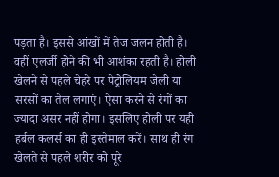पड़ता है। इससे आंखों में तेज जलन होती है। वहीं एलर्जी होने की भी आशंका रहती है। होली खेलने से पहले चेहरे पर पेट्रोलियम जेली या सरसों का तेल लगाएं। ऐसा करने से रंगों का ज्यादा असर नहीं होगा। इसलिए होली पर यही हर्बल कलर्स का ही इस्तेमाल करें। साथ ही रंग खेलते से पहले शरीर को पूरे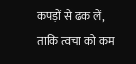कपड़ों से ढक लें, ताकि त्वचा को कम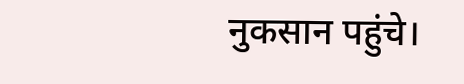नुकसान पहुंचे।